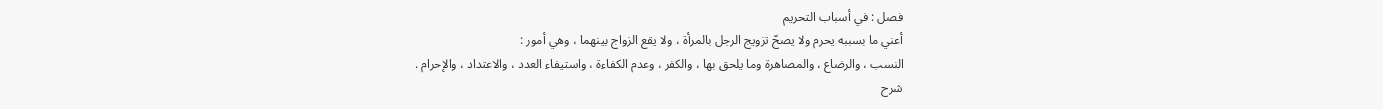فصل : في أسباب التحريم
أعني ما بسببه يحرم ولا يصحّ تزويج الرجل بالمرأة ، ولا يقع الزواج بينهما ، وهي أمور :
النسب ، والرضاع ، والمصاهرة وما يلحق بها ، والكفر ، وعدم الكفاءة ، واستيفاء العدد ، والاعتداد ، والإحرام .
شرح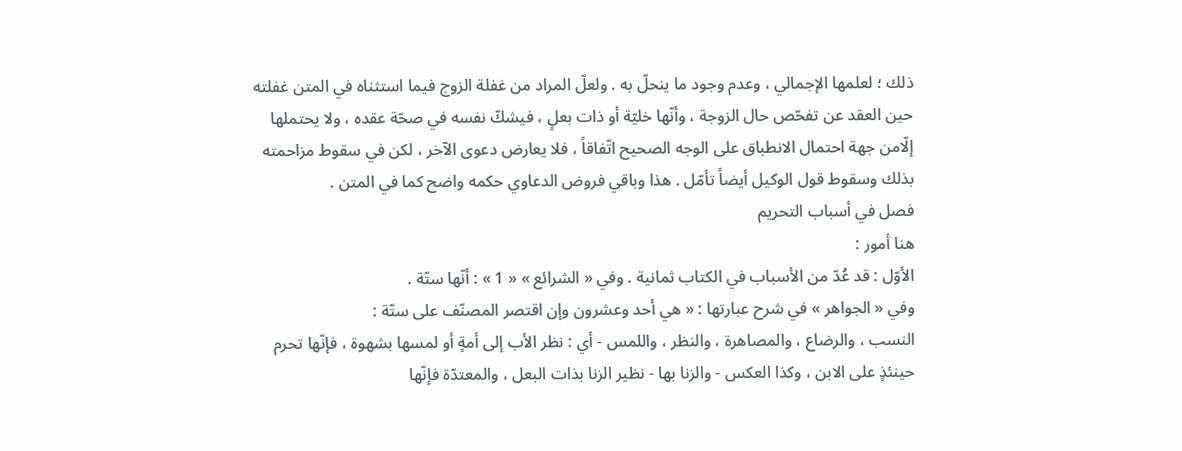ذلك ؛ لعلمها الإجمالي ، وعدم وجود ما ينحلّ به . ولعلّ المراد من غفلة الزوج فيما استثناه في المتن غفلته حين العقد عن تفحّص حال الزوجة ، وأنّها خليّة أو ذات بعلٍ ، فيشكّ نفسه في صحّة عقده ، ولا يحتملها إلّامن جهة احتمال الانطباق على الوجه الصحيح اتّفاقاً ، فلا يعارض دعوى الآخر ، لكن في سقوط مزاحمته بذلك وسقوط قول الوكيل أيضاً تأمّل . هذا وباقي فروض الدعاوي حكمه واضح كما في المتن .
فصل في أسباب التحريم
هنا أمور :
الأوّل : قد عُدّ من الأسباب في الكتاب ثمانية . وفي « الشرائع » « 1 » : أنّها ستّة .
وفي « الجواهر » في شرح عبارتها : « هي أحد وعشرون وإن اقتصر المصنّف على ستّة :
النسب ، والرضاع ، والمصاهرة ، والنظر ، واللمس - أي : نظر الأب إلى أمةٍ أو لمسها بشهوة ، فإنّها تحرم حينئذٍ على الابن ، وكذا العكس - والزنا بها - نظير الزنا بذات البعل ، والمعتدّة فإنّها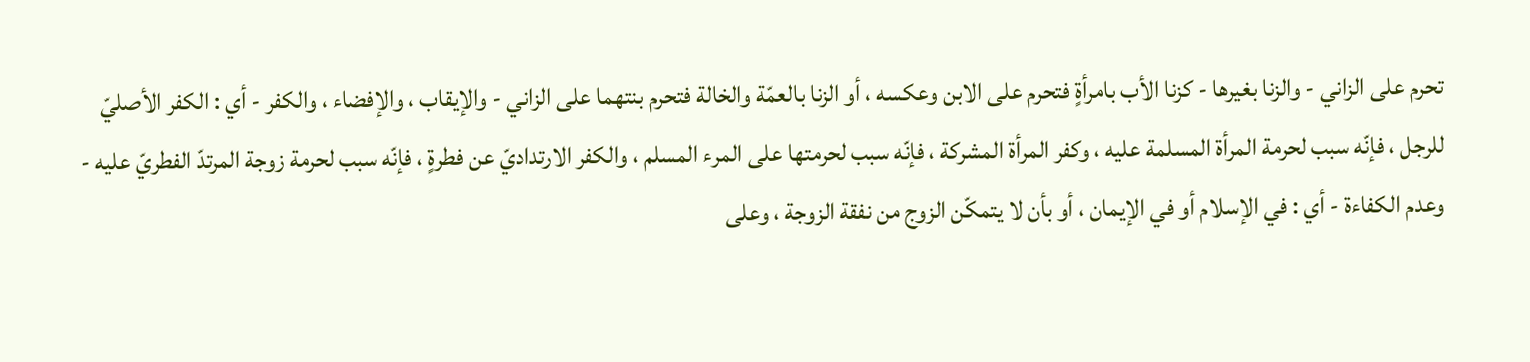تحرم على الزاني - والزنا بغيرها - كزنا الأب بامرأةٍ فتحرم على الابن وعكسه ، أو الزنا بالعمّة والخالة فتحرم بنتهما على الزاني - والإيقاب ، والإفضاء ، والكفر - أي : الكفر الأصليّ للرجل ، فإنّه سبب لحرمة المرأة المسلمة عليه ، وكفر المرأة المشركة ، فإنّه سبب لحرمتها على المرء المسلم ، والكفر الارتداديّ عن فطرةٍ ، فإنّه سبب لحرمة زوجة المرتدّ الفطريّ عليه - وعدم الكفاءة - أي : في الإسلام أو في الإيمان ، أو بأن لا يتمكّن الزوج من نفقة الزوجة ، وعلى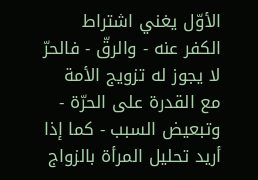الأوّل يغني اشتراط الكفر عنه - والرقّ - فالحرّ لا يجوز له تزويج الأمة مع القدرة على الحرّة - وتبعيض السبب - كما إذا أريد تحليل المرأة بالزواج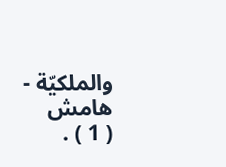والملكيّة -
هامش
( 1 ) .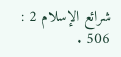شرائع الإسلام 2 : 506 .